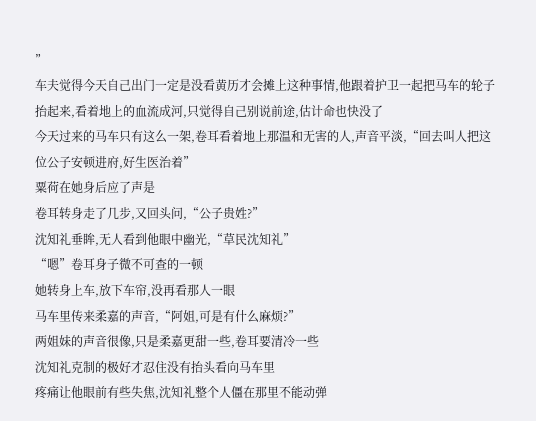”
车夫觉得今天自己出门一定是没看黄历才会摊上这种事情,他跟着护卫一起把马车的轮子抬起来,看着地上的血流成河,只觉得自己别说前途,估计命也快没了
今天过来的马车只有这么一架,卷耳看着地上那温和无害的人,声音平淡,“回去叫人把这位公子安顿进府,好生医治着”
粟荷在她身后应了声是
卷耳转身走了几步,又回头问,“公子贵姓?”
沈知礼垂眸,无人看到他眼中幽光,“草民沈知礼”
“嗯”卷耳身子微不可查的一顿
她转身上车,放下车帘,没再看那人一眼
马车里传来柔嘉的声音,“阿姐,可是有什么麻烦?”
两姐妹的声音很像,只是柔嘉更甜一些,卷耳要清冷一些
沈知礼克制的极好才忍住没有抬头看向马车里
疼痛让他眼前有些失焦,沈知礼整个人僵在那里不能动弹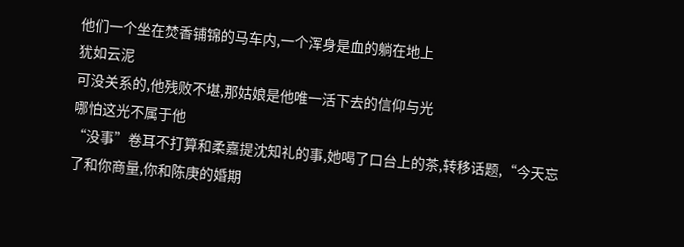他们一个坐在焚香铺锦的马车内,一个浑身是血的躺在地上
犹如云泥
可没关系的,他残败不堪,那姑娘是他唯一活下去的信仰与光
哪怕这光不属于他
“没事”卷耳不打算和柔嘉提沈知礼的事,她喝了口台上的茶,转移话题,“今天忘了和你商量,你和陈庚的婚期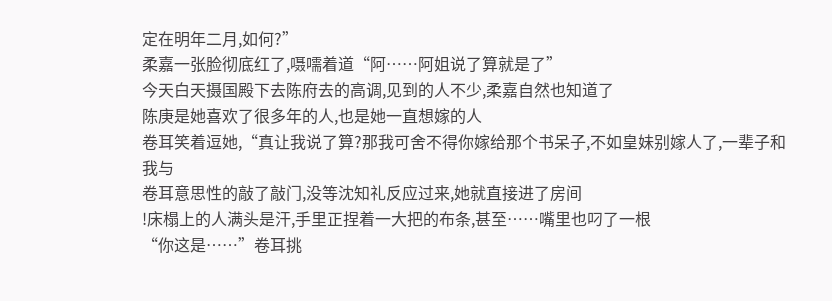定在明年二月,如何?”
柔嘉一张脸彻底红了,嗫嚅着道“阿……阿姐说了算就是了”
今天白天摄国殿下去陈府去的高调,见到的人不少,柔嘉自然也知道了
陈庚是她喜欢了很多年的人,也是她一直想嫁的人
卷耳笑着逗她,“真让我说了算?那我可舍不得你嫁给那个书呆子,不如皇妹别嫁人了,一辈子和我与
卷耳意思性的敲了敲门,没等沈知礼反应过来,她就直接进了房间
!床榻上的人满头是汗,手里正捏着一大把的布条,甚至……嘴里也叼了一根
“你这是……”卷耳挑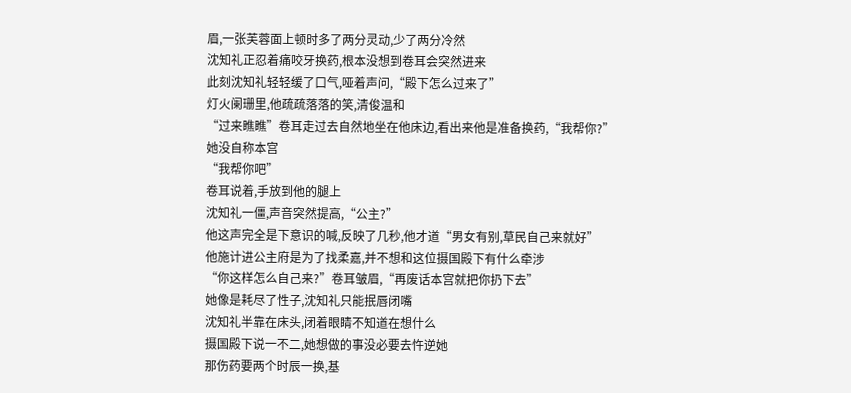眉,一张芙蓉面上顿时多了两分灵动,少了两分冷然
沈知礼正忍着痛咬牙换药,根本没想到卷耳会突然进来
此刻沈知礼轻轻缓了口气,哑着声问,“殿下怎么过来了”
灯火阑珊里,他疏疏落落的笑,清俊温和
“过来瞧瞧”卷耳走过去自然地坐在他床边,看出来他是准备换药,“我帮你?”
她没自称本宫
“我帮你吧”
卷耳说着,手放到他的腿上
沈知礼一僵,声音突然提高,“公主?”
他这声完全是下意识的喊,反映了几秒,他才道“男女有别,草民自己来就好”
他施计进公主府是为了找柔嘉,并不想和这位摄国殿下有什么牵涉
“你这样怎么自己来?”卷耳皱眉,“再废话本宫就把你扔下去”
她像是耗尽了性子,沈知礼只能抿唇闭嘴
沈知礼半靠在床头,闭着眼睛不知道在想什么
摄国殿下说一不二,她想做的事没必要去忤逆她
那伤药要两个时辰一换,基